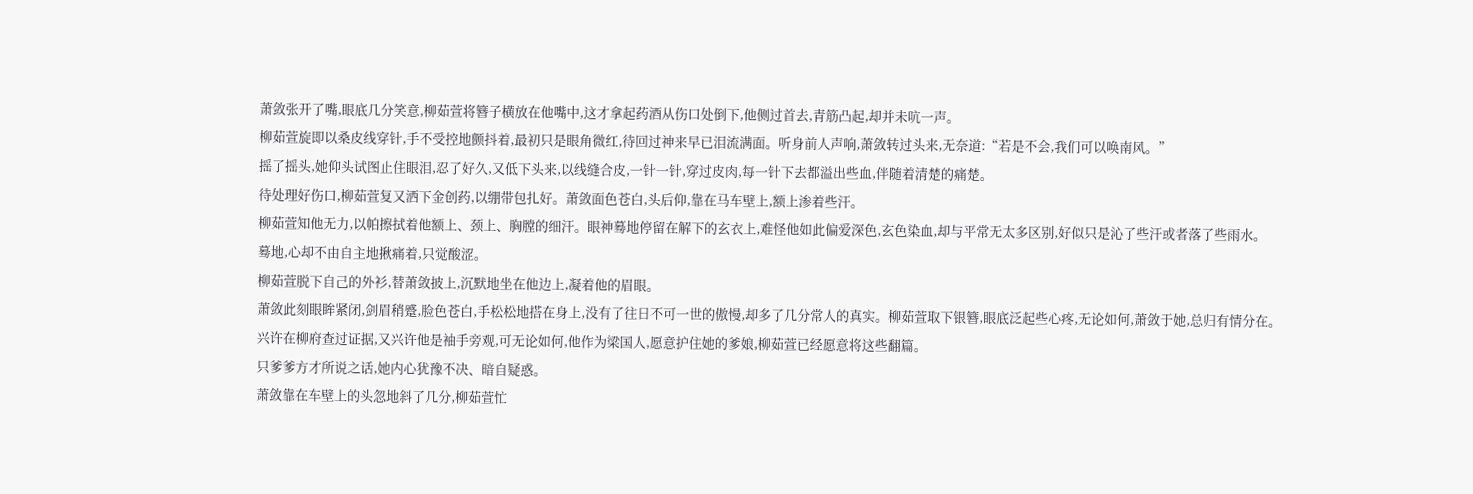萧敛张开了嘴,眼底几分笑意,柳茹萱将簪子横放在他嘴中,这才拿起药酒从伤口处倒下,他侧过首去,青筋凸起,却并未吭一声。
柳茹萱旋即以桑皮线穿针,手不受控地颤抖着,最初只是眼角微红,待回过神来早已泪流满面。听身前人声响,萧敛转过头来,无奈道:“若是不会,我们可以唤南风。”
摇了摇头,她仰头试图止住眼泪,忍了好久,又低下头来,以线缝合皮,一针一针,穿过皮肉,每一针下去都溢出些血,伴随着清楚的痛楚。
待处理好伤口,柳茹萱复又洒下金创药,以绷带包扎好。萧敛面色苍白,头后仰,靠在马车壁上,额上渗着些汗。
柳茹萱知他无力,以帕擦拭着他额上、颈上、胸膛的细汗。眼神蓦地停留在解下的玄衣上,难怪他如此偏爱深色,玄色染血,却与平常无太多区别,好似只是沁了些汗或者落了些雨水。
蓦地,心却不由自主地揪痛着,只觉酸涩。
柳茹萱脱下自己的外衫,替萧敛披上,沉默地坐在他边上,凝着他的眉眼。
萧敛此刻眼眸紧闭,剑眉稍蹙,脸色苍白,手松松地搭在身上,没有了往日不可一世的傲慢,却多了几分常人的真实。柳茹萱取下银簪,眼底泛起些心疼,无论如何,萧敛于她,总归有情分在。
兴许在柳府查过证据,又兴许他是袖手旁观,可无论如何,他作为梁国人,愿意护住她的爹娘,柳茹萱已经愿意将这些翻篇。
只爹爹方才所说之话,她内心犹豫不决、暗自疑惑。
萧敛靠在车壁上的头忽地斜了几分,柳茹萱忙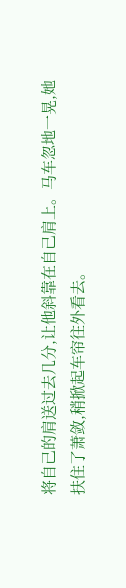将自己的肩送过去几分,让他斜靠在自己肩上。马车忽地一晃,她扶住了萧敛,稍掀起车帘往外看去。